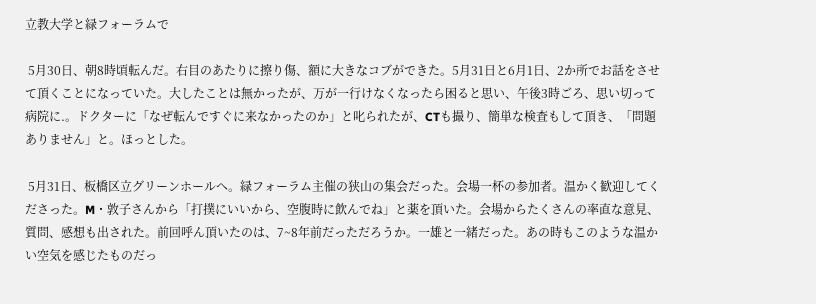立教大学と緑フォーラムで

 5月30日、朝8時頃転んだ。右目のあたりに擦り傷、額に大きなコブができた。5月31日と6月1日、2か所でお話をさせて頂くことになっていた。大したことは無かったが、万が一行けなくなったら困ると思い、午後3時ごろ、思い切って病院に.。ドクターに「なぜ転んですぐに来なかったのか」と叱られたが、CTも撮り、簡単な検査もして頂き、「問題ありません」と。ほっとした。

 5月31日、板橋区立グリーンホールへ。緑フォーラム主催の狭山の集会だった。会場一杯の参加者。温かく歓迎してくださった。M・敦子さんから「打撲にいいから、空腹時に飲んでね」と薬を頂いた。会場からたくさんの率直な意見、質問、感想も出された。前回呼ん頂いたのは、7~8年前だっただろうか。一雄と一緒だった。あの時もこのような温かい空気を感じたものだっ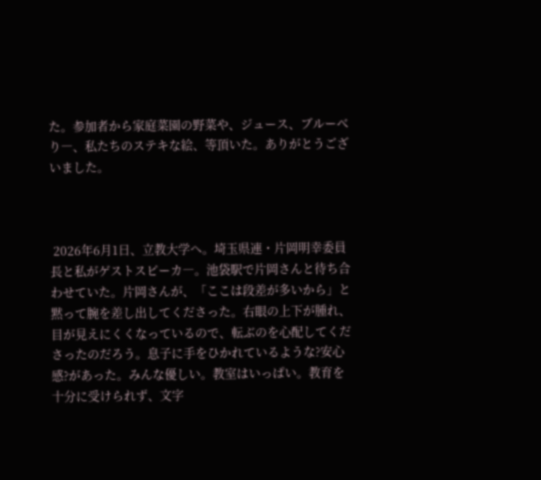た。参加者から家庭菜園の野菜や、ジュース、ブルーべり―、私たちのステキな絵、等頂いた。ありがとうございました。



 2026年6月1日、立教大学へ。埼玉県連・片岡明幸委員長と私がゲストスピーカ―。池袋駅で片岡さんと待ち合わせていた。片岡さんが、「ここは段差が多いから」と黙って腕を差し出してくださった。右眼の上下が腫れ、目が見えにくくなっているので、転ぶのを心配してくださったのだろう。息子に手をひかれているような?安心感?があった。みんな優しい。教室はいっぱい。教育を十分に受けられず、文字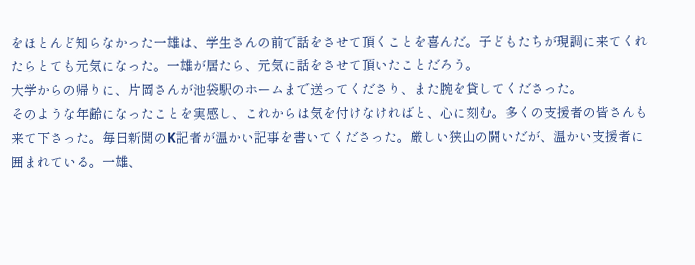をほとんど知らなかった一雄は、学生さんの前で話をさせて頂くことを喜んだ。子どもたちが現調に来てくれたらとても元気になった。一雄が居たら、元気に話をさせて頂いたことだろう。
大学からの帰りに、片岡さんが池袋駅のホームまで送ってくださり、また腕を貸してくださった。
そのような年齢になったことを実感し、これからは気を付けなければと、心に刻む。多くの支援者の皆さんも来て下さった。毎日新聞のK記者が温かい記事を書いてくださった。厳しい狭山の闘いだが、温かい支援者に囲まれている。一雄、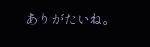ありがたいね。